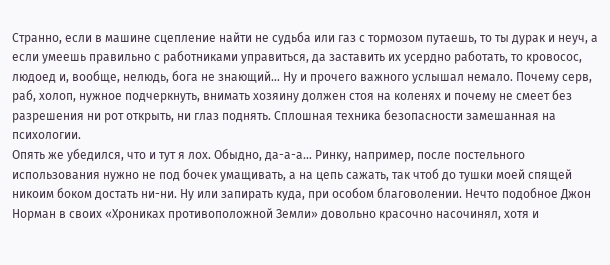Странно, если в машине сцепление найти не судьба или газ с тормозом путаешь, то ты дурак и неуч, а если умеешь правильно с работниками управиться, да заставить их усердно работать, то кровосос, людоед и, вообще, нелюдь, бога не знающий… Ну и прочего важного услышал немало. Почему серв, раб, холоп, нужное подчеркнуть, внимать хозяину должен стоя на коленях и почему не смеет без разрешения ни рот открыть, ни глаз поднять. Сплошная техника безопасности замешанная на психологии.
Опять же убедился, что и тут я лох. Обыдно, да-а-а… Ринку, например, после постельного использования нужно не под бочек умащивать, а на цепь сажать, так чтоб до тушки моей спящей никоим боком достать ни-ни. Ну или запирать куда, при особом благоволении. Нечто подобное Джон Норман в своих «Хрониках противоположной Земли» довольно красочно насочинял, хотя и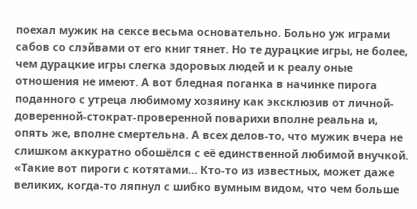поехал мужик на сексе весьма основательно. Больно уж играми сабов со слэйвами от его книг тянет. Но те дурацкие игры, не более, чем дурацкие игры слегка здоровых людей и к реалу оные отношения не имеют. А вот бледная поганка в начинке пирога поданного с утреца любимому хозяину как эксклюзив от личной-доверенной-стократ-проверенной поварихи вполне реальна и, опять же, вполне смертельна. А всех делов-то, что мужик вчера не слишком аккуратно обошёлся с её единственной любимой внучкой.
«Такие вот пироги с котятами… Кто-то из известных, может даже великих, когда-то ляпнул с шибко вумным видом, что чем больше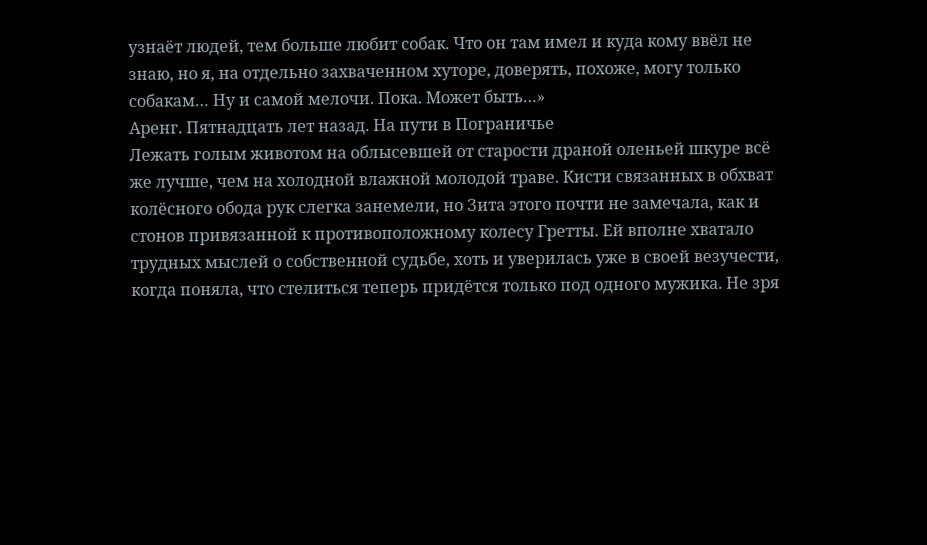узнаёт людей, тем больше любит собак. Что он там имел и куда кому ввёл не знаю, но я, на отдельно захваченном хуторе, доверять, похоже, могу только собакам… Ну и самой мелочи. Пока. Может быть…»
Аренг. Пятнадцать лет назад. На пути в Пограничье
Лежать голым животом на облысевшей от старости драной оленьей шкуре всё же лучше, чем на холодной влажной молодой траве. Кисти связанных в обхват колёсного обода рук слегка занемели, но Зита этого почти не замечала, как и стонов привязанной к противоположному колесу Гретты. Ей вполне хватало трудных мыслей о собственной судьбе, хоть и уверилась уже в своей везучести, когда поняла, что стелиться теперь придётся только под одного мужика. Не зря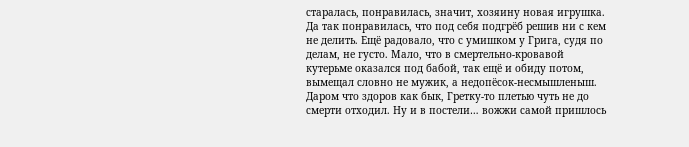старалась, понравилась, значит, хозяину новая игрушка. Да так понравилась, что под себя подгрёб решив ни с кем не делить. Ещё радовало, что с умишком у Грига, судя по делам, не густо. Мало, что в смертельно-кровавой кутерьме оказался под бабой, так ещё и обиду потом, вымещал словно не мужик, а недопёсок-несмышленыш. Даром что здоров как бык, Гретку-то плетью чуть не до смерти отходил. Ну и в постели… вожжи самой пришлось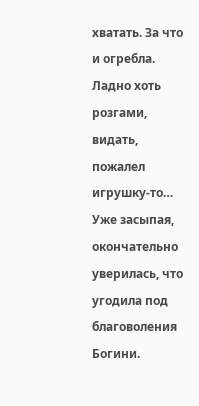хватать. За что и огребла. Ладно хоть розгами, видать, пожалел игрушку-то… Уже засыпая, окончательно уверилась, что угодила под благоволения Богини.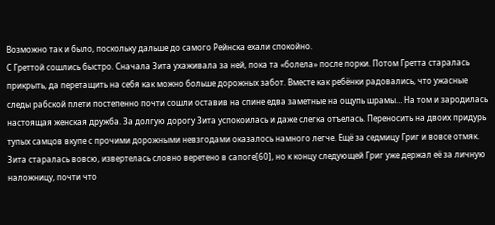Возможно так и было, поскольку дальше до самого Рейнска ехали спокойно.
С Греттой сошлись быстро. Сначала Зита ухаживала за ней, пока та «болела» после порки. Потом Гретта старалась прикрыть, да перетащить на себя как можно больше дорожных забот. Вместе как ребёнки радовались, что ужасные следы рабской плети постепенно почти сошли оставив на спине едва заметные на ощупь шрамы… На том и зародилась настоящая женская дружба. За долгую дорогу Зита успокоилась и даже слегка отъелась. Переносить на двоих придурь тупых самцов вкупе с прочими дорожными невзгодами оказалось намного легче. Ещё за седмицу Григ и вовсе отмяк. Зита старалась вовсю, извертелась словно веретено в сапоге[60], но к концу следующей Григ уже держал её за личную наложницу, почти что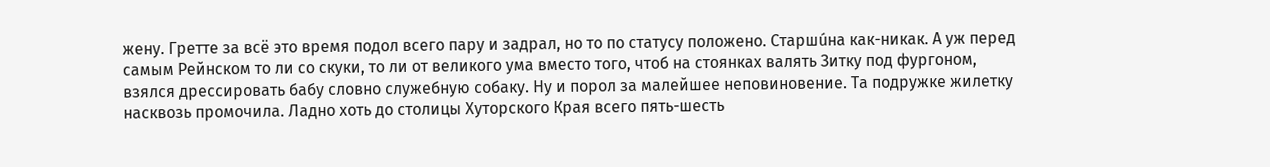жену. Гретте за всё это время подол всего пару и задрал, но то по статусу положено. Старшúна как-никак. А уж перед самым Рейнском то ли со скуки, то ли от великого ума вместо того, чтоб на стоянках валять Зитку под фургоном, взялся дрессировать бабу словно служебную собаку. Ну и порол за малейшее неповиновение. Та подружке жилетку насквозь промочила. Ладно хоть до столицы Хуторского Края всего пять-шесть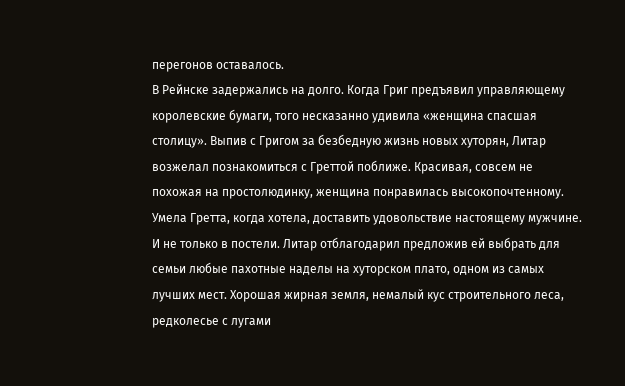перегонов оставалось.
В Рейнске задержались на долго. Когда Григ предъявил управляющему королевские бумаги, того несказанно удивила «женщина спасшая столицу». Выпив с Григом за безбедную жизнь новых хуторян, Литар возжелал познакомиться с Греттой поближе. Красивая, совсем не похожая на простолюдинку, женщина понравилась высокопочтенному. Умела Гретта, когда хотела, доставить удовольствие настоящему мужчине. И не только в постели. Литар отблагодарил предложив ей выбрать для семьи любые пахотные наделы на хуторском плато, одном из самых лучших мест. Хорошая жирная земля, немалый кус строительного леса, редколесье с лугами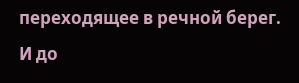переходящее в речной берег. И до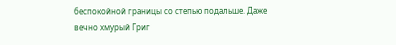беспокойной границы со степью подальше. Даже вечно хмурый Григ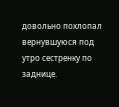довольно похлопал вернувшуюся под утро сестренку по заднице.